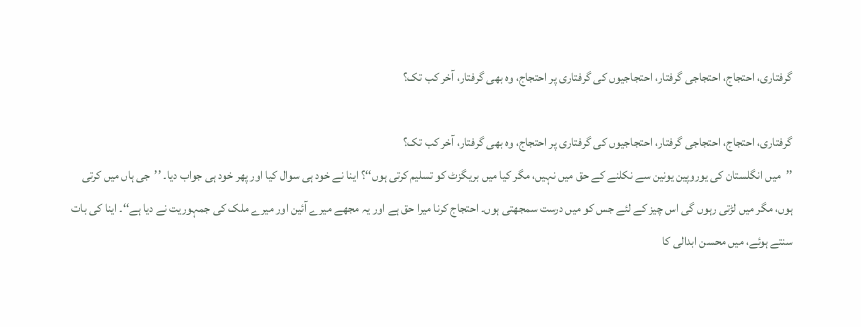گرفتاری، احتجاج، احتجاجی گرفتار، احتجاجیوں کی گرفتاری پر احتجاج، وہ بھی گرفتار، آخر کب تک؟

گرفتاری، احتجاج، احتجاجی گرفتار، احتجاجیوں کی گرفتاری پر احتجاج، وہ بھی گرفتار، آخر کب تک؟
’’میں انگلستان کی یوروپین یونین سے نکلنے کے حق میں نہیں، مگر کیا میں بریگزٹ کو تسلیم کرتی ہوں‘‘؟ اینا نے خود ہی سوال کیا اور پھر خود ہی جواب دیا۔ ’’جی ہاں میں کرتی ہوں، مگر میں لڑتی رہوں گی اس چیز کے لئے جس کو میں درست سمجھتی ہوں۔ احتجاج کرنا میرا حق ہے اور یہ مجھے میرے آئین اور میرے ملک کی جمہوریت نے دیا ہے‘‘۔ اینا کی بات سنتے ہوئے، میں محسن ابدالی کا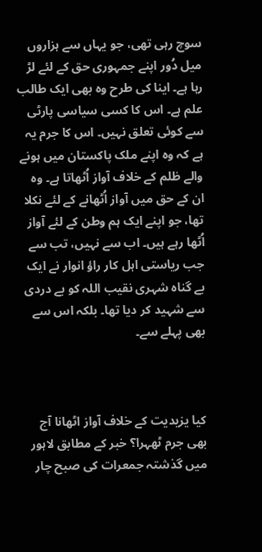سوچ رہی تھی، جو یہاں سے ہزاروں میل دُور اپنے جمہوری حق کے لئے لڑ رہا ہے۔ اینا کی طرح وہ بھی ایک طالب علم ہے۔ اس کا کسی سیاسی پارٹی سے کوئی تعلق نہیں۔ اس کا جرم یہ ہے کہ وہ اپنے ملک پاکستان میں ہونے والے ظلم کے خلاف آواز اُٹھاتا ہے۔ وہ ان کے حق میں آواز اُٹھانے کے لئے نکلا تھا، جو اپنے ایک ہم وطن کے لئے آواز اُٹھا رہے ہیں۔ اب سے نہیں، تب سے جب ریاستی اہل کار راؤ انوار نے ایک بے گناہ شہری نقیب اللہ کو بے دردی سے شہید کر دیا تھا۔ بلکہ اس سے بھی پہلے سے۔



کیا یزیدیت کے خلاف آواز اٹھانا آج بھی جرم ٹھہرا؟ خبر کے مطابق لاہور میں گذشتہ جمعرات کی صبح چار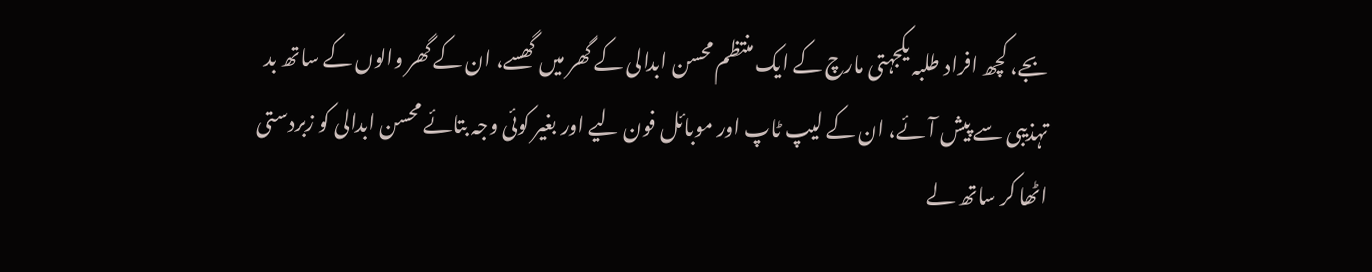بجے، کچھ افراد طلبہ یکجہتی مارچ کے ایک منتظم محسن ابدالی کے گھر میں گھسے، ان کے گھر والوں کے ساتھ بد تہذیبی سے پیش آئے، ان کے لیپ ٹاپ اور موبائل فون لیے اور بغیر کوئی وجہ بتائے محسن ابدالی کو زبردستی اٹھا کر ساتھ لے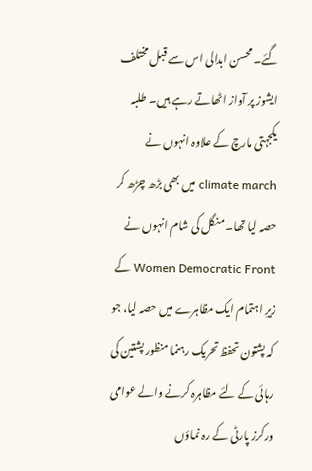گئے۔ محسن ابدالی اس سے قبل مختلف ایشوز پر آواز اٹھاتے رہے ہیں۔ طلبہ یکجہتی مارچ کے علاوہ انہوں نے climate march میں بھی بڑھ چڑھ کر حصہ لیا تھا۔ منگل کی شام انہوں نے Women Democratic Front کے زیرِ اہتمام ایک مظاہرے میں حصہ لیا، جو کہ پشتون تحفظ تحریک رہنما منظور پشتین کی رہائی کے لئے مظاہرہ کرنے والے عوامی ورکرز پارٹی کے رہ نماؤں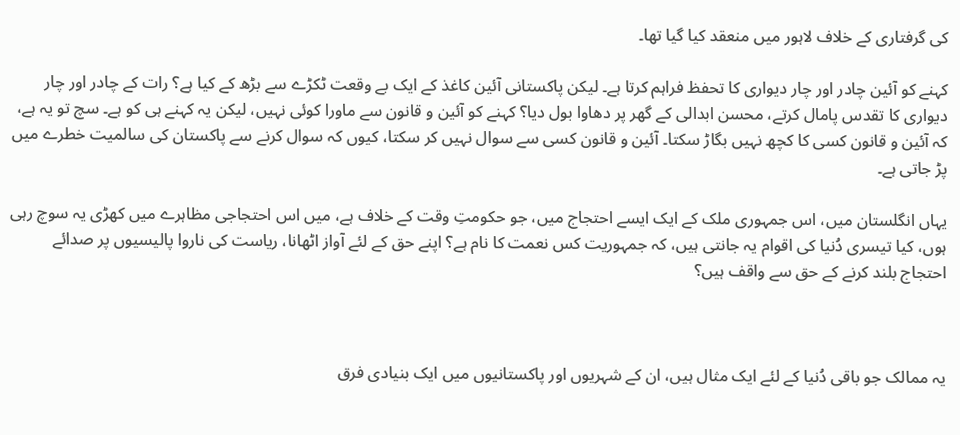کی گرفتاری کے خلاف لاہور میں منعقد کیا گیا تھا۔

کہنے کو آئین چادر اور چار دیواری کا تحفظ فراہم کرتا ہے۔ لیکن پاکستانی آئین کاغذ کے ایک بے وقعت ٹکڑے سے بڑھ کے کیا ہے؟ رات کے چادر اور چار دیواری کا تقدس پامال کرتے، محسن ابدالی کے گھر پر دھاوا بول دیا؟ کہنے کو آئین و قانون سے ماورا کوئی نہیں، لیکن یہ کہنے ہی کو ہے۔ سچ تو یہ ہے، کہ آئین و قانون کسی کا کچھ نہیں بگاڑ سکتا۔ آئین و قانون کسی سے سوال نہیں کر سکتا، کیوں کہ سوال کرنے سے پاکستان کی سالمیت خطرے میں پڑ جاتی ہے۔

یہاں انگلستان میں، اس جمہوری ملک کے ایک ایسے احتجاج میں، جو حکومتِ وقت کے خلاف ہے، میں اس احتجاجی مظاہرے میں کھڑی یہ سوچ رہی ہوں، کیا تیسری دُنیا کی اقوام یہ جانتی ہیں، کہ جمہوریت کس نعمت کا نام ہے؟ اپنے حق کے لئے آواز اٹھانا، ریاست کی ناروا پالیسیوں پر صدائے احتجاج بلند کرنے کے حق سے واقف ہیں؟



یہ ممالک جو باقی دُنیا کے لئے ایک مثال ہیں، ان کے شہریوں اور پاکستانیوں میں ایک بنیادی فرق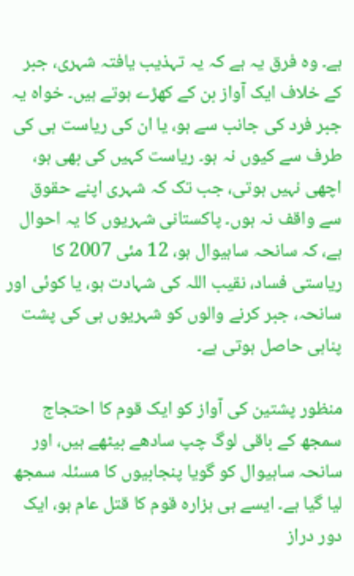ہے۔ وہ فرق یہ ہے کہ یہ تہذیب یافتہ شہری، جبر کے خلاف ایک آواز بن کے کھڑے ہوتے ہیں۔ خواہ یہ جبر فرد کی جانب سے ہو، یا ان کی ریاست ہی کی طرف سے کیوں نہ ہو۔ ریاست کہیں کی بھی ہو، اچھی نہیں ہوتی، جب تک کہ شہری اپنے حقوق سے واقف نہ ہوں۔ پاکستانی شہریوں کا یہ احوال ہے، کہ سانحہ ساہیوال ہو، 12 مئی 2007 کا ریاستی فساد، نقیب اللہ کی شہادت ہو، یا کوئی اور سانحہ، جبر کرنے والوں کو شہریوں ہی کی پشت پناہی حاصل ہوتی ہے۔

منظور پشتین کی آواز کو ایک قوم کا احتجاج سمجھ کے باقی لوگ چپ سادھے بیٹھے ہیں، اور سانحہ ساہیوال کو گویا پنجابیوں کا مسئلہ سمجھ لیا گیا ہے۔ ایسے ہی ہزارہ قوم کا قتل عام ہو، ایک دور دراز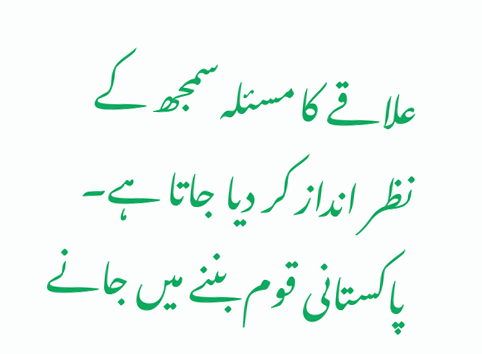علاقے کا مسئلہ سمجھ کے نظر انداز کر دیا جاتا ہے۔ پاکستانی قوم بننے میں جانے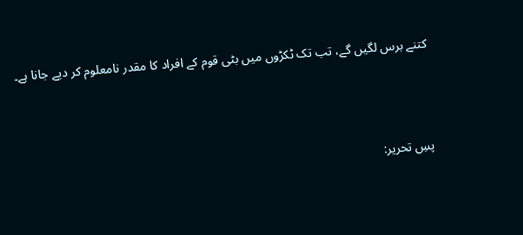کتنے برس لگیں گے، تب تک ٹکڑوں میں بٹی قوم کے افراد کا مقدر نامعلوم کر دیے جانا ہے۔




پسِ تحریر: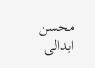محسن ابدالی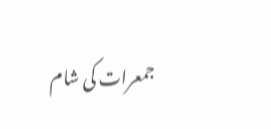جمعرات کی شام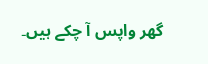گھر واپس آ چکے ہیں۔